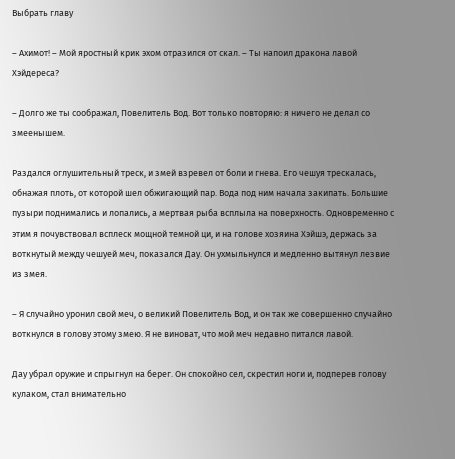Выбрать главу

– Ахимот! – Мой яростный крик эхом отразился от скал. – Ты напоил дракона лавой Хэйдереса?

– Долго же ты соображал, Повелитель Вод. Вот только повторяю: я ничего не делал со змеенышем.

Раздался оглушительный треск, и змей взревел от боли и гнева. Его чешуя трескалась, обнажая плоть, от которой шел обжигающий пар. Вода под ним начала закипать. Большие пузыри поднимались и лопались, а мертвая рыба всплыла на поверхность. Одновременно с этим я почувствовал всплеск мощной темной ци, и на голове хозяина Хэйшэ, держась за воткнутый между чешуей меч, показался Дау. Он ухмыльнулся и медленно вытянул лезвие из змея.

– Я случайно уронил свой меч, о великий Повелитель Вод, и он так же совершенно случайно воткнулся в голову этому змею. Я не виноват, что мой меч недавно питался лавой.

Дау убрал оружие и спрыгнул на берег. Он спокойно сел, скрестил ноги и, подперев голову кулаком, стал внимательно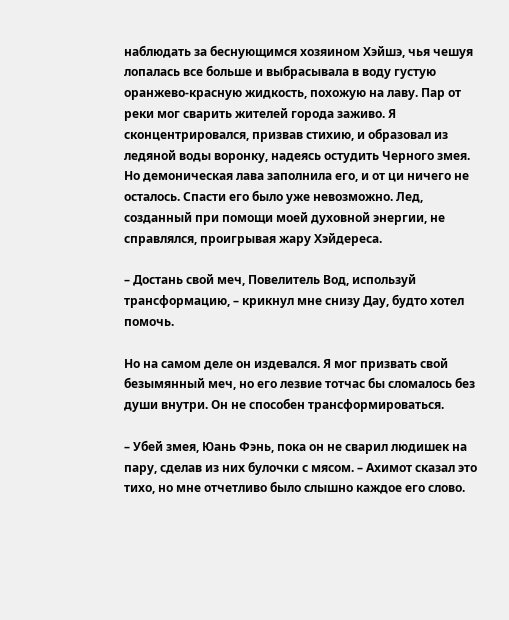наблюдать за беснующимся хозяином Хэйшэ, чья чешуя лопалась все больше и выбрасывала в воду густую оранжево-красную жидкость, похожую на лаву. Пар от реки мог сварить жителей города заживо. Я сконцентрировался, призвав стихию, и образовал из ледяной воды воронку, надеясь остудить Черного змея. Но демоническая лава заполнила его, и от ци ничего не осталось. Спасти его было уже невозможно. Лед, созданный при помощи моей духовной энергии, не справлялся, проигрывая жару Хэйдереса.

– Достань свой меч, Повелитель Вод, используй трансформацию, – крикнул мне снизу Дау, будто хотел помочь.

Но на самом деле он издевался. Я мог призвать свой безымянный меч, но его лезвие тотчас бы сломалось без души внутри. Он не способен трансформироваться.

– Убей змея, Юань Фэнь, пока он не сварил людишек на пару, сделав из них булочки с мясом. – Ахимот сказал это тихо, но мне отчетливо было слышно каждое его слово.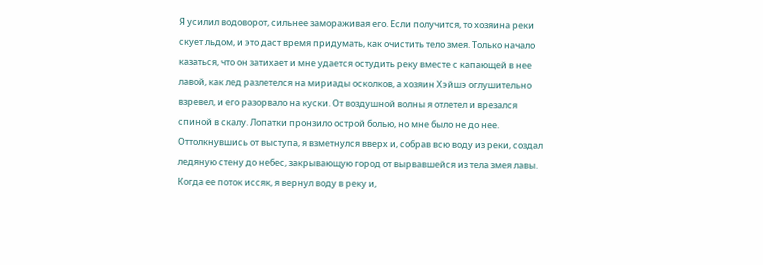Я усилил водоворот, сильнее замораживая его. Если получится, то хозяина реки скует льдом, и это даст время придумать, как очистить тело змея. Только начало казаться, что он затихает и мне удается остудить реку вместе с капающей в нее лавой, как лед разлетелся на мириады осколков, а хозяин Хэйшэ оглушительно взревел, и его разорвало на куски. От воздушной волны я отлетел и врезался спиной в скалу. Лопатки пронзило острой болью, но мне было не до нее. Оттолкнувшись от выступа, я взметнулся вверх и, собрав всю воду из реки, создал ледяную стену до небес, закрывающую город от вырвавшейся из тела змея лавы. Когда ее поток иссяк, я вернул воду в реку и,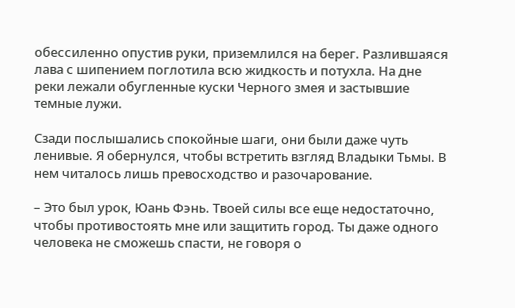обессиленно опустив руки, приземлился на берег. Разлившаяся лава с шипением поглотила всю жидкость и потухла. На дне реки лежали обугленные куски Черного змея и застывшие темные лужи.

Сзади послышались спокойные шаги, они были даже чуть ленивые. Я обернулся, чтобы встретить взгляд Владыки Тьмы. В нем читалось лишь превосходство и разочарование.

– Это был урок, Юань Фэнь. Твоей силы все еще недостаточно, чтобы противостоять мне или защитить город. Ты даже одного человека не сможешь спасти, не говоря о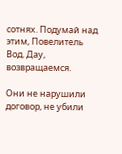сотнях. Подумай над этим, Повелитель Вод. Дау, возвращаемся.

Они не нарушили договор, не убили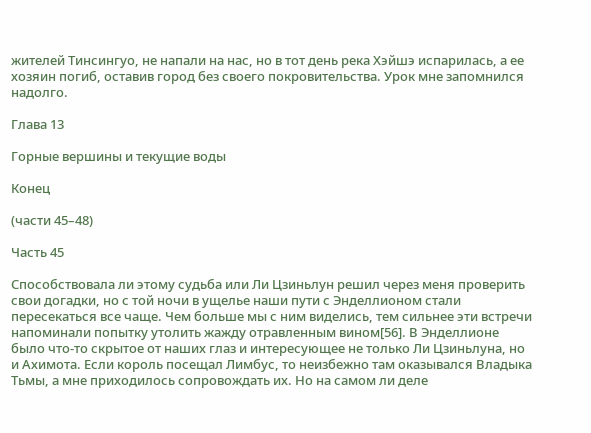жителей Тинсингуо, не напали на нас, но в тот день река Хэйшэ испарилась, а ее хозяин погиб, оставив город без своего покровительства. Урок мне запомнился надолго.

Глава 13

Горные вершины и текущие воды

Конец

(части 45–48)

Часть 45

Способствовала ли этому судьба или Ли Цзиньлун решил через меня проверить свои догадки, но с той ночи в ущелье наши пути с Энделлионом стали пересекаться все чаще. Чем больше мы с ним виделись, тем сильнее эти встречи напоминали попытку утолить жажду отравленным вином[56]. В Энделлионе было что-то скрытое от наших глаз и интересующее не только Ли Цзиньлуна, но и Ахимота. Если король посещал Лимбус, то неизбежно там оказывался Владыка Тьмы, а мне приходилось сопровождать их. Но на самом ли деле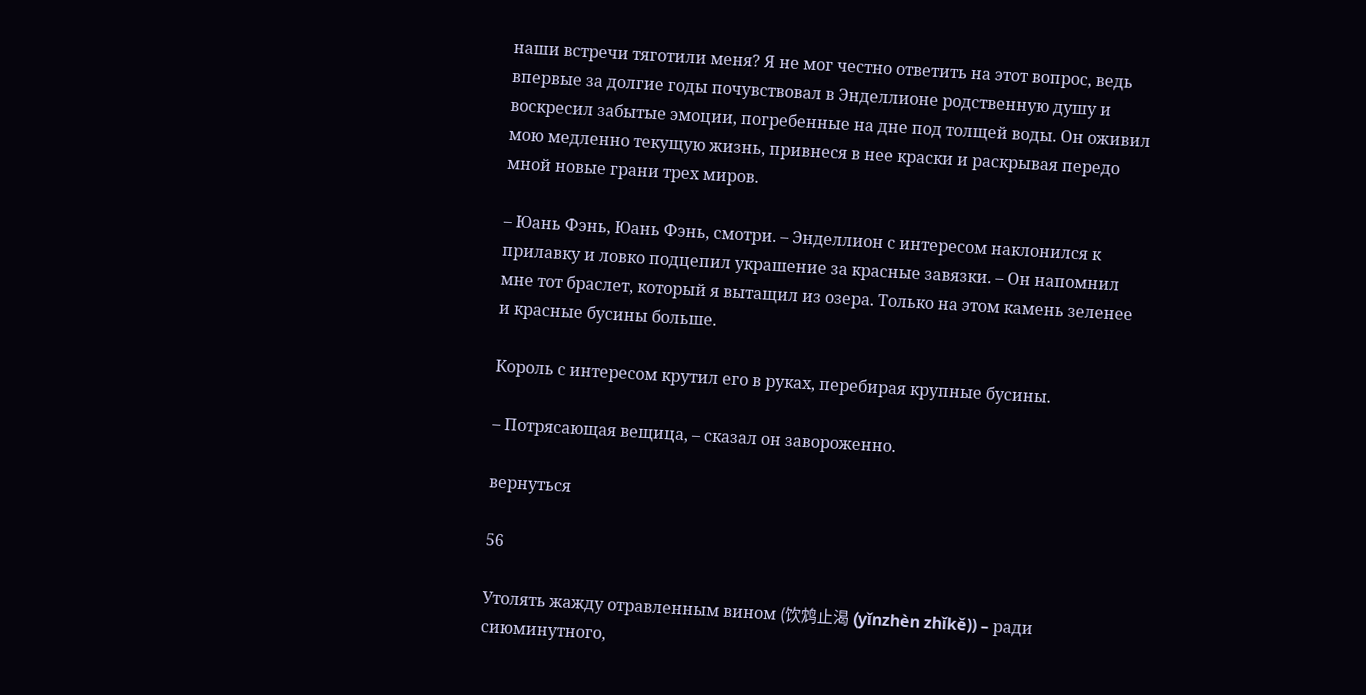наши встречи тяготили меня? Я не мог честно ответить на этот вопрос, ведь впервые за долгие годы почувствовал в Энделлионе родственную душу и воскресил забытые эмоции, погребенные на дне под толщей воды. Он оживил мою медленно текущую жизнь, привнеся в нее краски и раскрывая передо мной новые грани трех миров.

– Юань Фэнь, Юань Фэнь, смотри. – Энделлион с интересом наклонился к прилавку и ловко подцепил украшение за красные завязки. – Он напомнил мне тот браслет, который я вытащил из озера. Только на этом камень зеленее и красные бусины больше.

Король с интересом крутил его в руках, перебирая крупные бусины.

– Потрясающая вещица, – сказал он завороженно.

вернуться

56

Утолять жажду отравленным вином (饮鸩止渴 (yǐnzhèn zhǐkě)) – ради сиюминутного,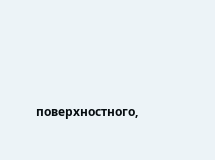поверхностного,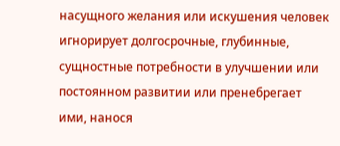насущного желания или искушения человек игнорирует долгосрочные, глубинные, сущностные потребности в улучшении или постоянном развитии или пренебрегает ими, нанося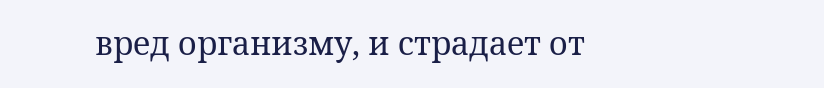вред организму, и страдает от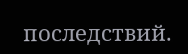последствий.